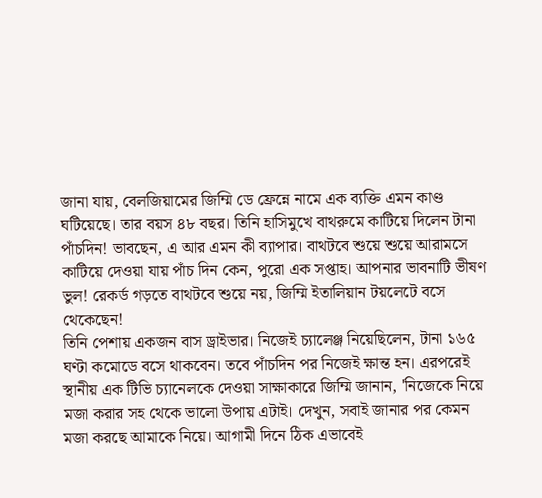জানা যায়, বেলজিয়ামের জিম্মি ডে ফ্রেন্নে নামে এক ব্যক্তি এমন কাণ্ড ঘটিয়েছে। তার বয়স ৪৮ বছর। তিনি হাসিমুখে বাথরুমে কাটিয়ে দিলেন টানা পাঁচদিন! ভাবছেন, এ আর এমন কী ব্যাপার। বাথটবে শুয়ে শুয়ে আরামসে কাটিয়ে দেওয়া যায় পাঁচ দিন কেন, পুরো এক সপ্তাহ। আপনার ভাবনাটি ভীষণ ভুল! রেকর্ড গড়তে বাথটবে শুয়ে নয়, জিম্মি ইতালিয়ান টয়লেটে বসে থেকেছেন!
তিনি পেশায় একজন বাস ড্রাইভার। নিজেই চ্যালেঞ্জ নিয়েছিলেন, টানা ১৬৫ ঘণ্টা কমোডে বসে থাকবেন। তবে পাঁচদিন পর নিজেই ক্ষান্ত হন। এরপরেই স্থানীয় এক টিভি চ্যানেলকে দেওয়া সাক্ষাকারে জিম্মি জানান, 'নিজেকে নিয়ে মজা করার সহ থেকে ভালো উপায় এটাই। দেখুন, সবাই জানার পর কেমন মজা করছে আমাকে নিয়ে। আগামী দিনে ঠিক এভাবেই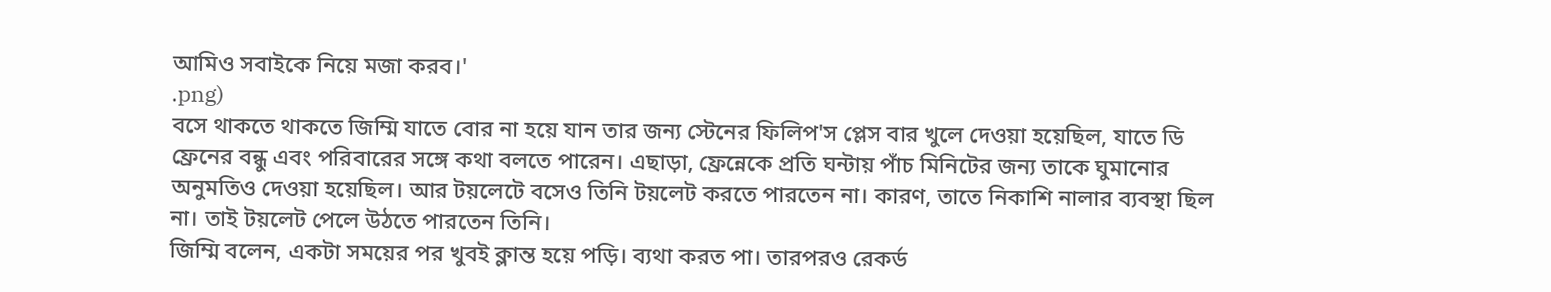আমিও সবাইকে নিয়ে মজা করব।'
.png)
বসে থাকতে থাকতে জিম্মি যাতে বোর না হয়ে যান তার জন্য স্টেনের ফিলিপ'স প্লেস বার খুলে দেওয়া হয়েছিল, যাতে ডি ফ্রেনের বন্ধু এবং পরিবারের সঙ্গে কথা বলতে পারেন। এছাড়া, ফ্রেন্নেকে প্রতি ঘন্টায় পাঁচ মিনিটের জন্য তাকে ঘুমানোর অনুমতিও দেওয়া হয়েছিল। আর টয়লেটে বসেও তিনি টয়লেট করতে পারতেন না। কারণ, তাতে নিকাশি নালার ব্যবস্থা ছিল না। তাই টয়লেট পেলে উঠতে পারতেন তিনি।
জিম্মি বলেন, একটা সময়ের পর খুবই ক্লান্ত হয়ে পড়ি। ব্যথা করত পা। তারপরও রেকর্ড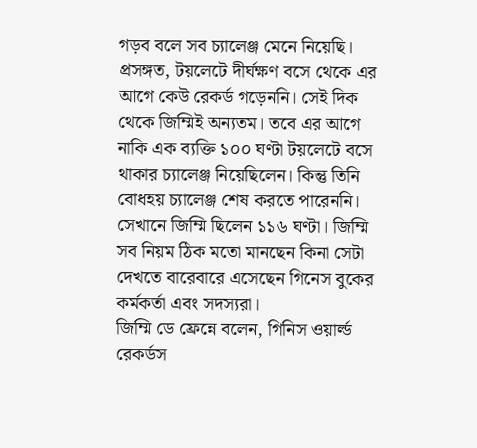গড়ব বলে সব চ্যালেঞ্জ মেনে নিয়েছি।
প্রসঙ্গত, টয়লেটে দীর্ঘক্ষণ বসে থেকে এর আগে কেউ রেকর্ড গড়েননি। সেই দিক থেকে জিম্মিই অন্যতম। তবে এর আগে নাকি এক ব্যক্তি ১০০ ঘণ্টা টয়লেটে বসে থাকার চ্যালেঞ্জ নিয়েছিলেন। কিন্তু তিনি বোধহয় চ্যালেঞ্জ শেষ করতে পারেননি। সেখানে জিম্মি ছিলেন ১১৬ ঘণ্টা। জিম্মি সব নিয়ম ঠিক মতো মানছেন কিনা সেটা দেখতে বারেবারে এসেছেন গিনেস বুকের কর্মকর্তা এবং সদস্যরা।
জিম্মি ডে ফ্রেন্নে বলেন, গিনিস ওয়ার্ল্ড রেকর্ডস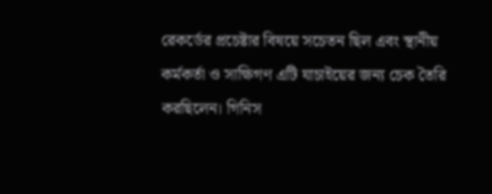রেকর্ডের প্রচেষ্টার বিষয়ে সচেতন ছিল এবং স্থানীয় কর্মকর্তা ও সাক্ষিগণ এটি যাচাইয়ের জন্য চেক তৈরি করছিলেন। গিনিস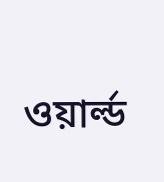ওয়ার্ল্ড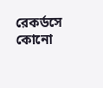রেকর্ডসে কোনো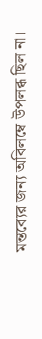মন্তব্যের জন্য অবিলম্বে উপলব্ধ ছিল না।